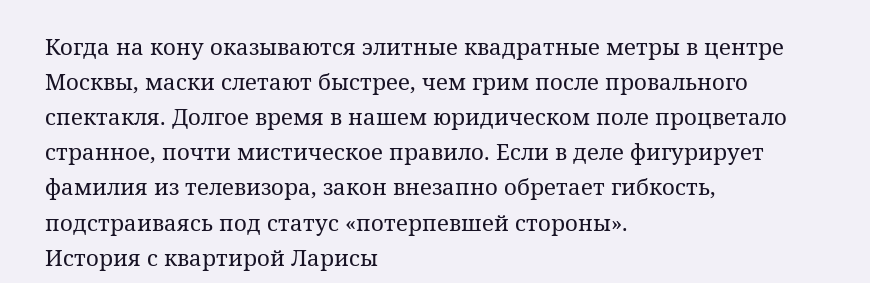Когда на кону оказываются элитные квадратные метры в центре Москвы, маски слетают быстрее, чем грим после провального спектакля. Долгое время в нашем юридическом поле процветало странное, почти мистическое правило. Если в деле фигурирует фамилия из телевизора, закон внезапно обретает гибкость, подстраиваясь под статус «потерпевшей стороны».
История с квартирой Ларисы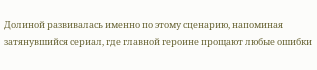Долиной развивалась именно по этому сценарию, напоминая затянувшийся сериал, где главной героине прощают любые ошибки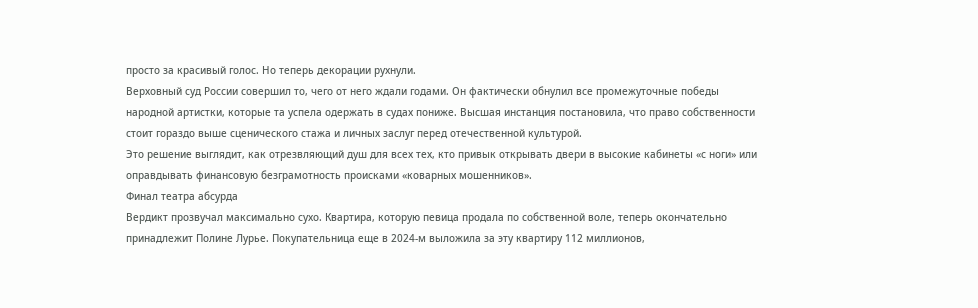просто за красивый голос. Но теперь декорации рухнули.
Верховный суд России совершил то, чего от него ждали годами. Он фактически обнулил все промежуточные победы народной артистки, которые та успела одержать в судах пониже. Высшая инстанция постановила, что право собственности стоит гораздо выше сценического стажа и личных заслуг перед отечественной культурой.
Это решение выглядит, как отрезвляющий душ для всех тех, кто привык открывать двери в высокие кабинеты «с ноги» или оправдывать финансовую безграмотность происками «коварных мошенников».
Финал театра абсурда
Вердикт прозвучал максимально сухо. Квартира, которую певица продала по собственной воле, теперь окончательно принадлежит Полине Лурье. Покупательница еще в 2024-м выложила за эту квартиру 112 миллионов,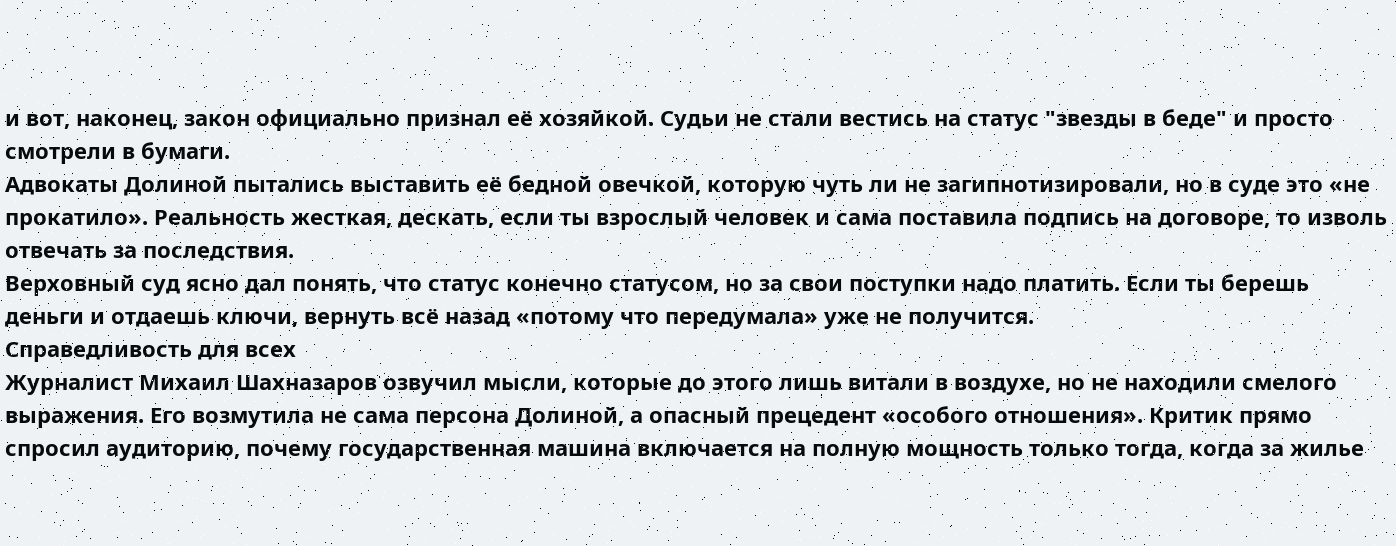и вот, наконец, закон официально признал её хозяйкой. Судьи не стали вестись на статус "звезды в беде" и просто смотрели в бумаги.
Адвокаты Долиной пытались выставить её бедной овечкой, которую чуть ли не загипнотизировали, но в суде это «не прокатило». Реальность жесткая, дескать, если ты взрослый человек и сама поставила подпись на договоре, то изволь отвечать за последствия.
Верховный суд ясно дал понять, что статус конечно статусом, но за свои поступки надо платить. Если ты берешь деньги и отдаешь ключи, вернуть всё назад «потому что передумала» уже не получится.
Справедливость для всех
Журналист Михаил Шахназаров озвучил мысли, которые до этого лишь витали в воздухе, но не находили смелого выражения. Его возмутила не сама персона Долиной, а опасный прецедент «особого отношения». Критик прямо спросил аудиторию, почему государственная машина включается на полную мощность только тогда, когда за жилье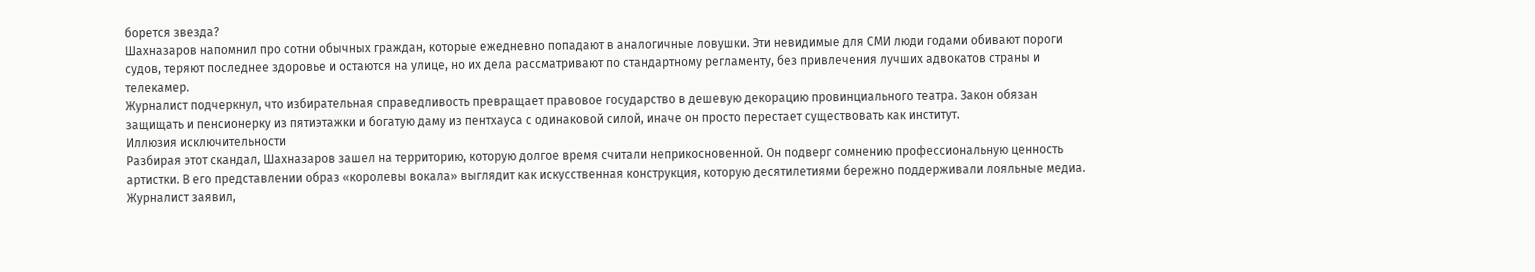борется звезда?
Шахназаров напомнил про сотни обычных граждан, которые ежедневно попадают в аналогичные ловушки. Эти невидимые для СМИ люди годами обивают пороги судов, теряют последнее здоровье и остаются на улице, но их дела рассматривают по стандартному регламенту, без привлечения лучших адвокатов страны и телекамер.
Журналист подчеркнул, что избирательная справедливость превращает правовое государство в дешевую декорацию провинциального театра. Закон обязан защищать и пенсионерку из пятиэтажки и богатую даму из пентхауса с одинаковой силой, иначе он просто перестает существовать как институт.
Иллюзия исключительности
Разбирая этот скандал, Шахназаров зашел на территорию, которую долгое время считали неприкосновенной. Он подверг сомнению профессиональную ценность артистки. В его представлении образ «королевы вокала» выглядит как искусственная конструкция, которую десятилетиями бережно поддерживали лояльные медиа.
Журналист заявил,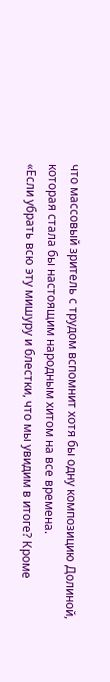что массовый зритель с трудом вспомнит хотя бы одну композицию Долиной, которая стала бы настоящим народным хитом на все времена.
«Если убрать всю эту мишуру и блестки, что мы увидим в итоге? Кроме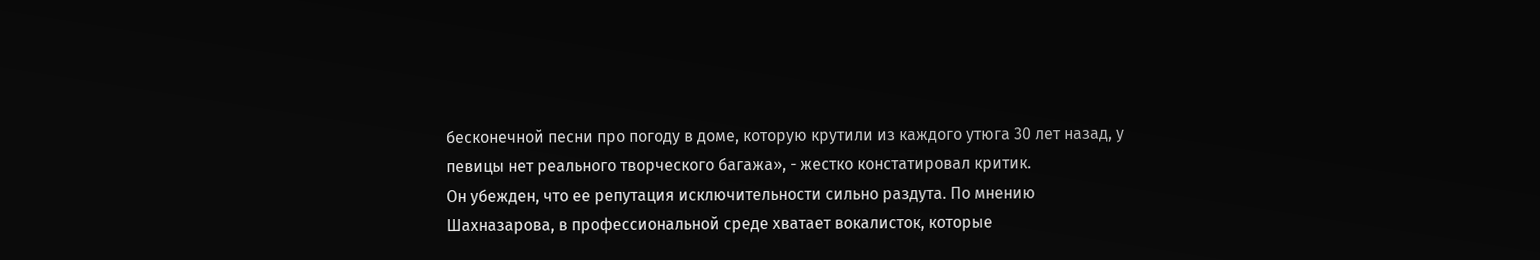бесконечной песни про погоду в доме, которую крутили из каждого утюга 30 лет назад, у певицы нет реального творческого багажа», - жестко констатировал критик.
Он убежден, что ее репутация исключительности сильно раздута. По мнению Шахназарова, в профессиональной среде хватает вокалисток, которые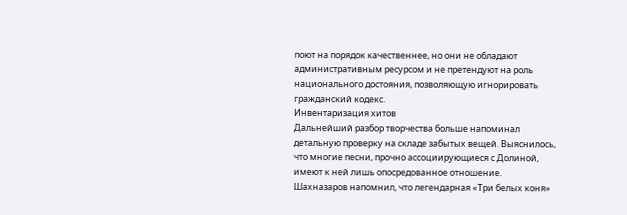поют на порядок качественнее, но они не обладают административным ресурсом и не претендуют на роль национального достояния, позволяющую игнорировать гражданский кодекс.
Инвентаризация хитов
Дальнейший разбор творчества больше напоминал детальную проверку на складе забытых вещей. Выяснилось, что многие песни, прочно ассоциирующиеся с Долиной, имеют к ней лишь опосредованное отношение.
Шахназаров напомнил, что легендарная «Три белых коня»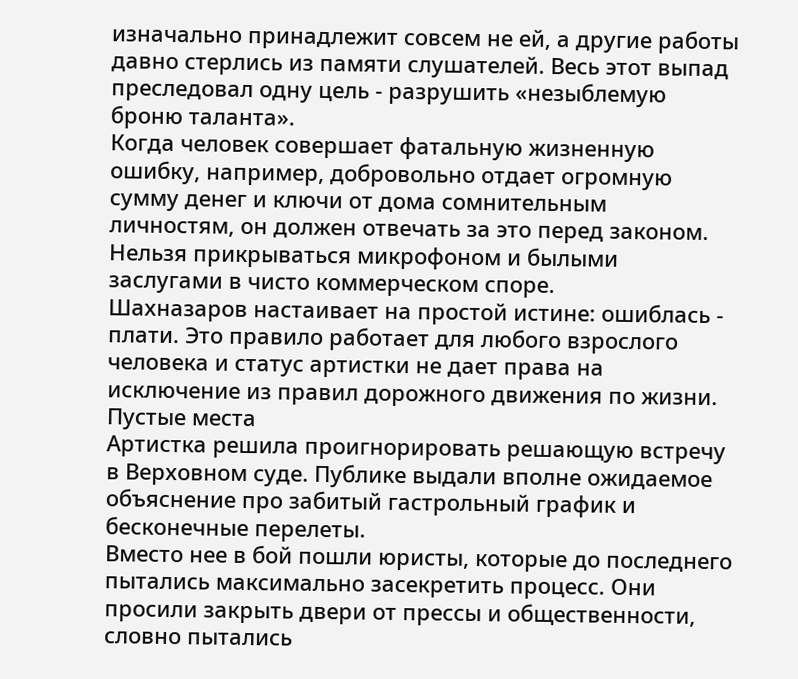изначально принадлежит совсем не ей, а другие работы давно стерлись из памяти слушателей. Весь этот выпад преследовал одну цель - разрушить «незыблемую броню таланта».
Когда человек совершает фатальную жизненную ошибку, например, добровольно отдает огромную сумму денег и ключи от дома сомнительным личностям, он должен отвечать за это перед законом. Нельзя прикрываться микрофоном и былыми заслугами в чисто коммерческом споре.
Шахназаров настаивает на простой истине: ошиблась - плати. Это правило работает для любого взрослого человека и статус артистки не дает права на исключение из правил дорожного движения по жизни.
Пустые места
Артистка решила проигнорировать решающую встречу в Верховном суде. Публике выдали вполне ожидаемое объяснение про забитый гастрольный график и бесконечные перелеты.
Вместо нее в бой пошли юристы, которые до последнего пытались максимально засекретить процесс. Они просили закрыть двери от прессы и общественности, словно пытались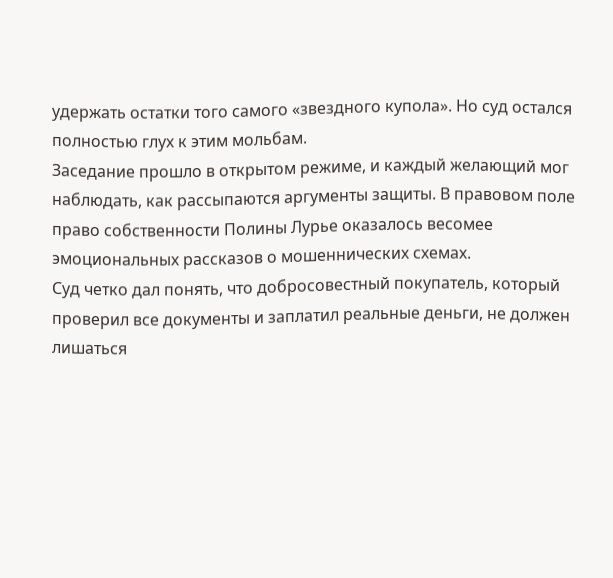удержать остатки того самого «звездного купола». Но суд остался полностью глух к этим мольбам.
Заседание прошло в открытом режиме, и каждый желающий мог наблюдать, как рассыпаются аргументы защиты. В правовом поле право собственности Полины Лурье оказалось весомее эмоциональных рассказов о мошеннических схемах.
Суд четко дал понять, что добросовестный покупатель, который проверил все документы и заплатил реальные деньги, не должен лишаться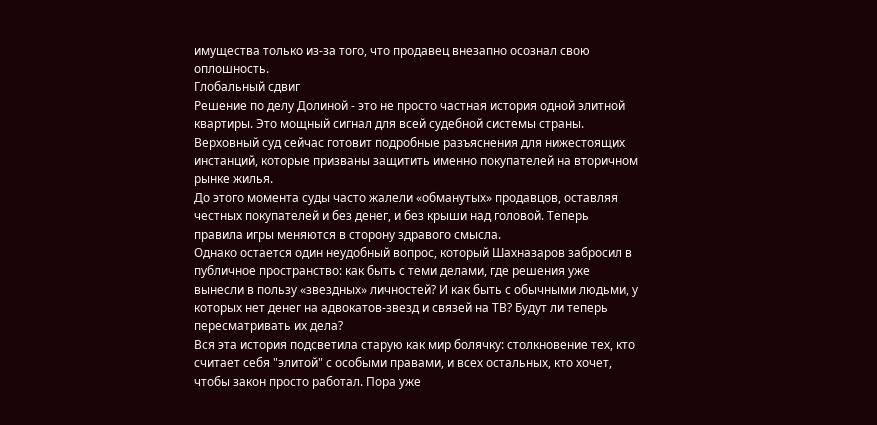имущества только из-за того, что продавец внезапно осознал свою оплошность.
Глобальный сдвиг
Решение по делу Долиной - это не просто частная история одной элитной квартиры. Это мощный сигнал для всей судебной системы страны. Верховный суд сейчас готовит подробные разъяснения для нижестоящих инстанций, которые призваны защитить именно покупателей на вторичном рынке жилья.
До этого момента суды часто жалели «обманутых» продавцов, оставляя честных покупателей и без денег, и без крыши над головой. Теперь правила игры меняются в сторону здравого смысла.
Однако остается один неудобный вопрос, который Шахназаров забросил в публичное пространство: как быть с теми делами, где решения уже вынесли в пользу «звездных» личностей? И как быть с обычными людьми, у которых нет денег на адвокатов-звезд и связей на ТВ? Будут ли теперь пересматривать их дела?
Вся эта история подсветила старую как мир болячку: столкновение тех, кто считает себя "элитой" с особыми правами, и всех остальных, кто хочет, чтобы закон просто работал. Пора уже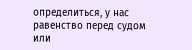определиться, у нас равенство перед судом или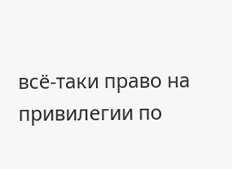всё-таки право на привилегии по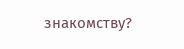знакомству?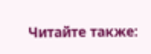Читайте также: